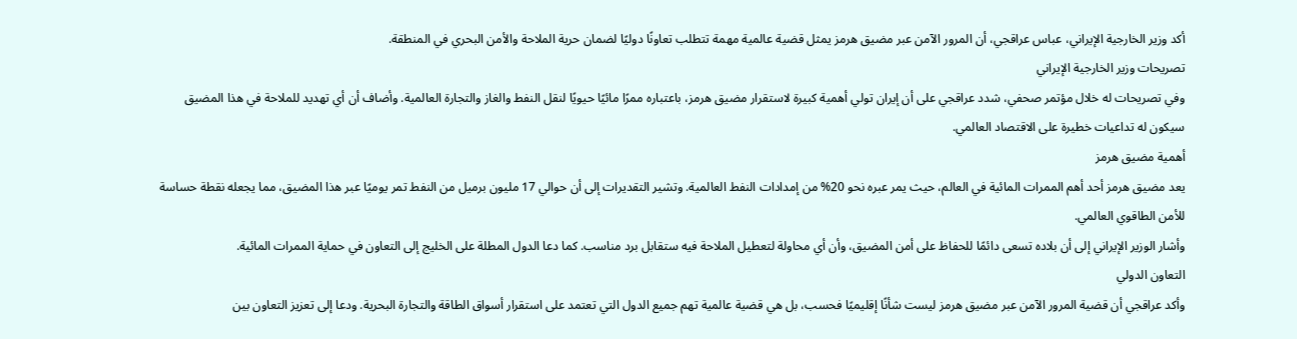أكد وزير الخارجية الإيراني، عباس عراقجي، أن المرور الآمن عبر مضيق هرمز يمثل قضية عالمية مهمة تتطلب تعاونًا دوليًا لضمان حرية الملاحة والأمن البحري في المنطقة.
تصريحات وزير الخارجية الإيراني
وفي تصريحات له خلال مؤتمر صحفي، شدد عراقجي على أن إيران تولي أهمية كبيرة لاستقرار مضيق هرمز، باعتباره ممرًا مائيًا حيويًا لنقل النفط والغاز والتجارة العالمية. وأضاف أن أي تهديد للملاحة في هذا المضيق سيكون له تداعيات خطيرة على الاقتصاد العالمي.
أهمية مضيق هرمز
يعد مضيق هرمز أحد أهم الممرات المائية في العالم، حيث يمر عبره نحو 20% من إمدادات النفط العالمية. وتشير التقديرات إلى أن حوالي 17 مليون برميل من النفط تمر يوميًا عبر هذا المضيق، مما يجعله نقطة حساسة للأمن الطاقوي العالمي.
وأشار الوزير الإيراني إلى أن بلاده تسعى دائمًا للحفاظ على أمن المضيق، وأن أي محاولة لتعطيل الملاحة فيه ستقابل برد مناسب. كما دعا الدول المطلة على الخليج إلى التعاون في حماية الممرات المائية.
التعاون الدولي
وأكد عراقجي أن قضية المرور الآمن عبر مضيق هرمز ليست شأنًا إقليميًا فحسب، بل هي قضية عالمية تهم جميع الدول التي تعتمد على استقرار أسواق الطاقة والتجارة البحرية. ودعا إلى تعزيز التعاون بين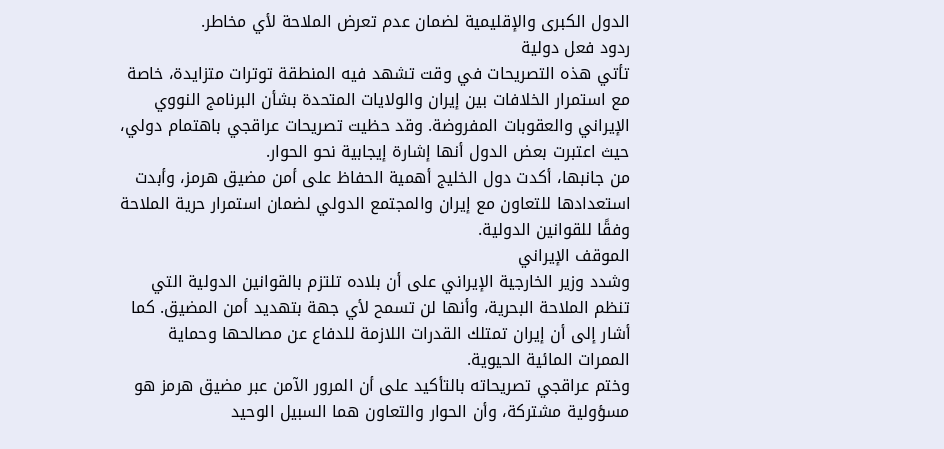الدول الكبرى والإقليمية لضمان عدم تعرض الملاحة لأي مخاطر.
ردود فعل دولية
تأتي هذه التصريحات في وقت تشهد فيه المنطقة توترات متزايدة، خاصة مع استمرار الخلافات بين إيران والولايات المتحدة بشأن البرنامج النووي الإيراني والعقوبات المفروضة. وقد حظيت تصريحات عراقجي باهتمام دولي، حيث اعتبرت بعض الدول أنها إشارة إيجابية نحو الحوار.
من جانبها، أكدت دول الخليج أهمية الحفاظ على أمن مضيق هرمز، وأبدت استعدادها للتعاون مع إيران والمجتمع الدولي لضمان استمرار حرية الملاحة وفقًا للقوانين الدولية.
الموقف الإيراني
وشدد وزير الخارجية الإيراني على أن بلاده تلتزم بالقوانين الدولية التي تنظم الملاحة البحرية، وأنها لن تسمح لأي جهة بتهديد أمن المضيق. كما أشار إلى أن إيران تمتلك القدرات اللازمة للدفاع عن مصالحها وحماية الممرات المائية الحيوية.
وختم عراقجي تصريحاته بالتأكيد على أن المرور الآمن عبر مضيق هرمز هو مسؤولية مشتركة، وأن الحوار والتعاون هما السبيل الوحيد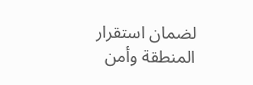لضمان استقرار المنطقة وأمن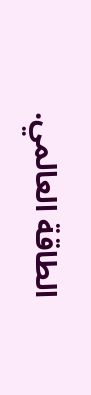الطاقة العالمي.